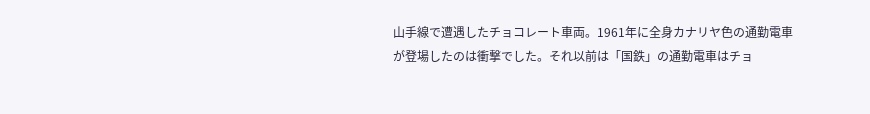山手線で遭遇したチョコレート車両。1961年に全身カナリヤ色の通勤電車が登場したのは衝撃でした。それ以前は「国鉄」の通勤電車はチョ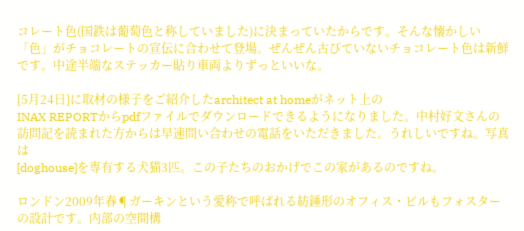コレート色(国鉄は葡萄色と称していました)に決まっていたからです。そんな懐かしい「色」がチョコレートの宣伝に合わせて登場。ぜんぜん古びていないチョコレート色は新鮮です。中途半端なステッカー貼り車両よりずっといいな。

[5月24日]に取材の様子をご紹介したarchitect at homeがネット上の
INAX REPORTからpdfファイルでダウンロードできるようになりました。中村好文さんの訪問記を読まれた方からは早速問い合わせの電話をいただきました。うれしいですね。写真は
[doghouse]を専有する犬猫3匹。この子たちのおかげでこの家があるのですね。

ロンドン2009年春¶ガーキンという愛称で呼ばれる紡錘形のオフィス・ビルもフォスターの設計です。内部の空間構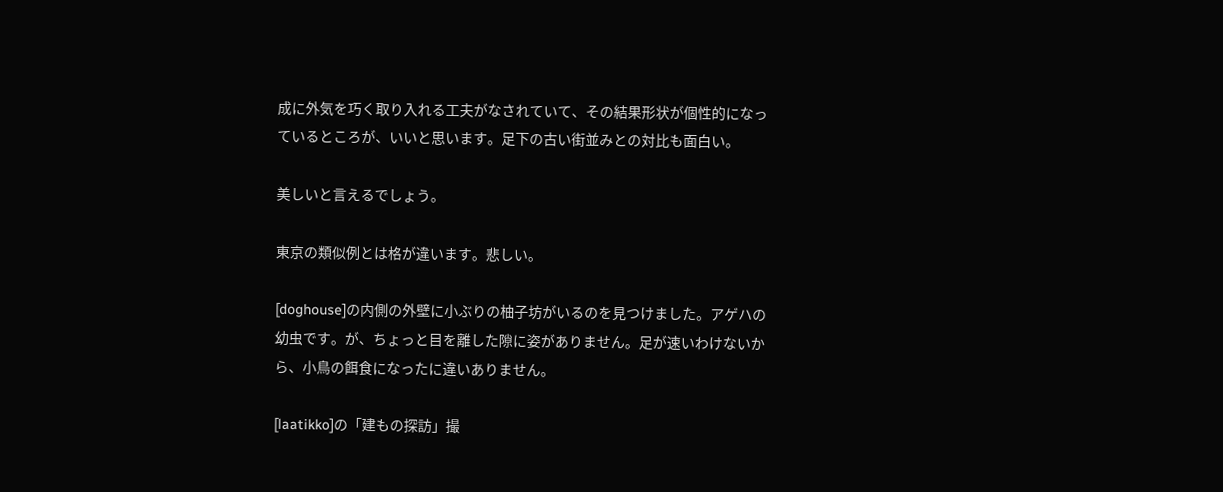成に外気を巧く取り入れる工夫がなされていて、その結果形状が個性的になっているところが、いいと思います。足下の古い街並みとの対比も面白い。

美しいと言えるでしょう。

東京の類似例とは格が違います。悲しい。

[doghouse]の内側の外壁に小ぶりの柚子坊がいるのを見つけました。アゲハの幼虫です。が、ちょっと目を離した隙に姿がありません。足が速いわけないから、小鳥の餌食になったに違いありません。

[laatikko]の「建もの探訪」撮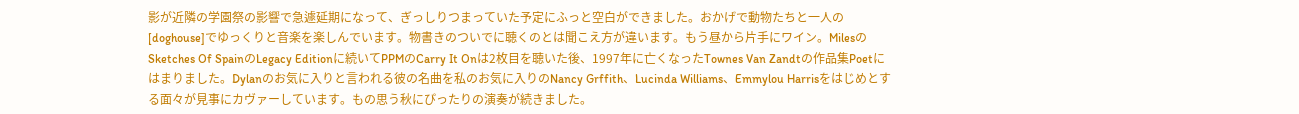影が近隣の学園祭の影響で急遽延期になって、ぎっしりつまっていた予定にふっと空白ができました。おかげで動物たちと一人の
[doghouse]でゆっくりと音楽を楽しんでいます。物書きのついでに聴くのとは聞こえ方が違います。もう昼から片手にワイン。MilesのSketches Of SpainのLegacy Editionに続いてPPMのCarry It Onは2枚目を聴いた後、1997年に亡くなったTownes Van Zandtの作品集Poetにはまりました。Dylanのお気に入りと言われる彼の名曲を私のお気に入りのNancy Grffith、Lucinda Williams、Emmylou Harrisをはじめとする面々が見事にカヴァーしています。もの思う秋にぴったりの演奏が続きました。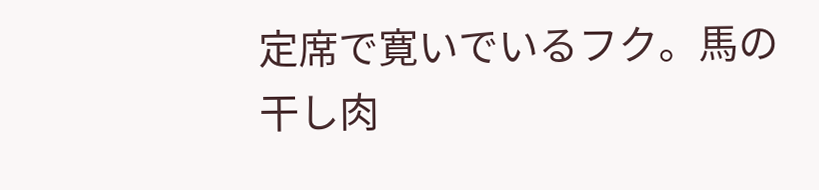定席で寛いでいるフク。馬の干し肉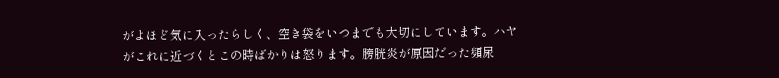がよほど気に入ったらしく、空き袋をいつまでも大切にしています。ハヤがこれに近づくとこの時ばかりは怒ります。膀胱炎が原因だった頻尿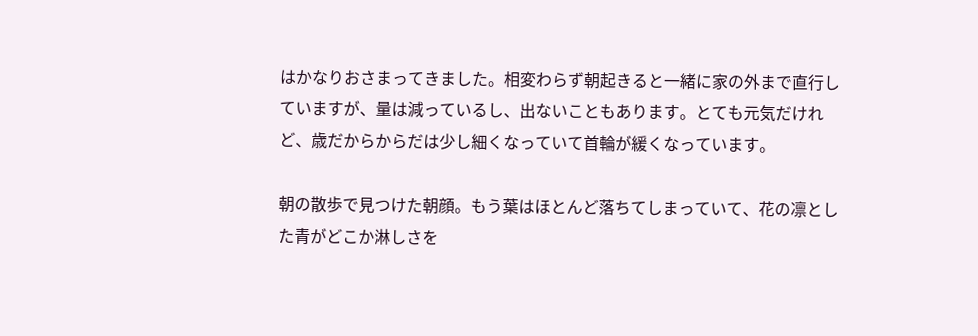はかなりおさまってきました。相変わらず朝起きると一緒に家の外まで直行していますが、量は減っているし、出ないこともあります。とても元気だけれど、歳だからからだは少し細くなっていて首輪が緩くなっています。

朝の散歩で見つけた朝顔。もう葉はほとんど落ちてしまっていて、花の凛とした青がどこか淋しさを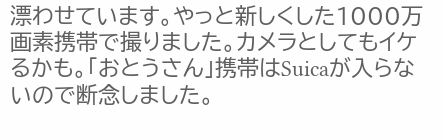漂わせています。やっと新しくした1000万画素携帯で撮りました。カメラとしてもイケるかも。「おとうさん」携帯はSuicaが入らないので断念しました。